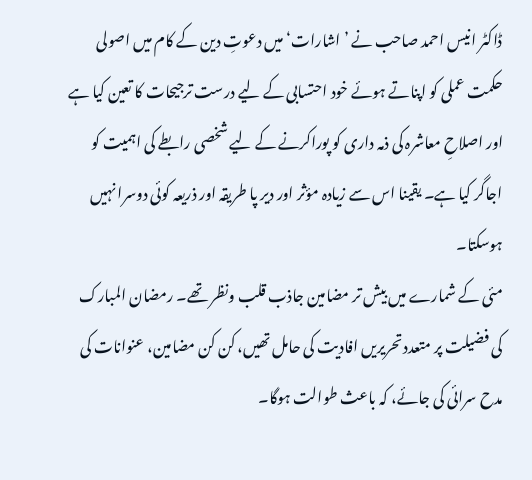ڈاکٹر انیس احمد صاحب نے ’اشارات‘ میں دعوتِ دین کے کام میں اصولی حکمت عملی کو اپناتے ہوئے خود احتسابی کے لیے درست ترجیحات کا تعین کیا ہے اور اصلاحِ معاشرہ کی ذمہ داری کو پوراکرنے کے لیے شخصی رابطے کی اہمیت کو اجاگر کیا ہے۔ یقینا اس سے زیادہ مؤثر اور دیر پا طریقہ اور ذریعہ کوئی دوسرا نہیں ہوسکتا۔
مئی کے شمارے میں بیش تر مضامین جاذب قلب ونظر تھے۔ رمضان المبارک کی فضیلت پر متعدد تحریریں افادیت کی حامل تھیں، کن کن مضامین، عنوانات کی مدح سرائی کی جائے، کہ باعث طوالت ہوگا۔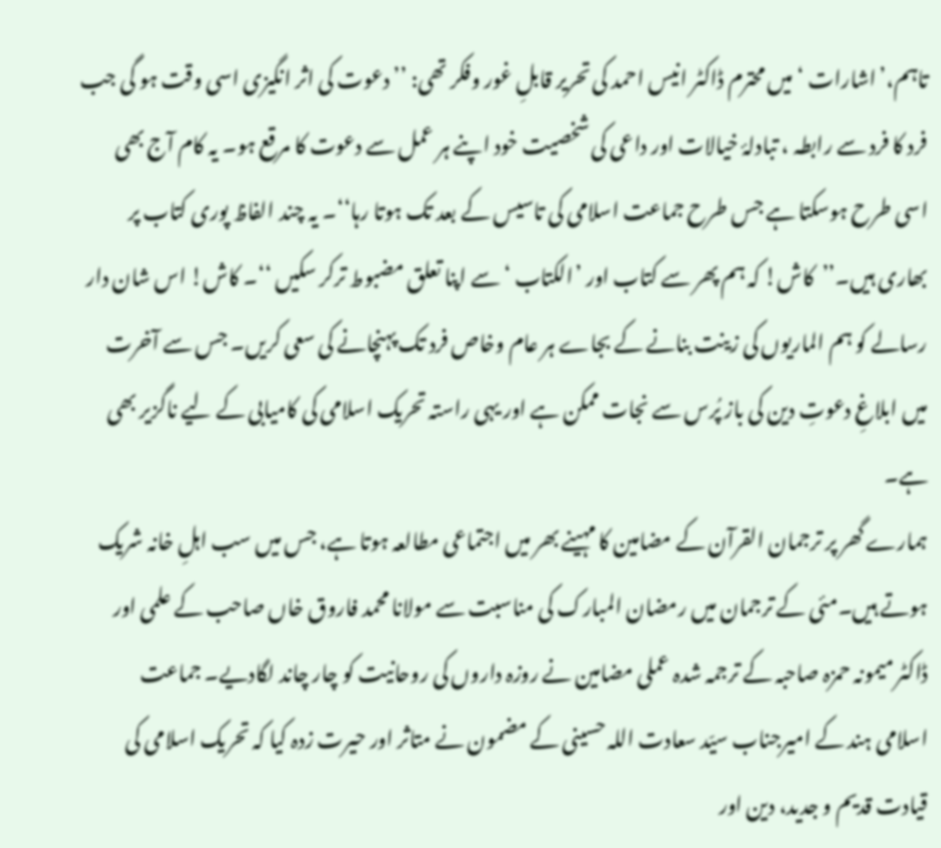تاہم،’اشارات ‘ میں محترم ڈاکٹر انیس احمد کی تحریر قابلِ غور وفکر تھی: ’’ دعوت کی اثر انگیزی اسی وقت ہو گی جب فرد کا فرد سے رابطہ ، تبادلۂ خیالات اور داعی کی شخصیت خود اپنے ہر عمل سے دعوت کا مرقع ہو۔ یہ کام آج بھی اسی طرح ہوسکتا ہے جس طرح جماعت اسلامی کی تاسیس کے بعد تک ہوتا رہا‘‘۔ یہ چند الفاظ پوری کتاب پر بھاری ہیں۔’’کاش! کہ ہم پھر سے کتاب اور ’الکتاب ‘ سے اپنا تعلق مضبوط ترکر سکیں ‘‘۔ کاش! اس شان دار رسالے کو ہم الماریوں کی زینت بنانے کے بجاے ہر عام وخاص فرد تک پہنچانے کی سعی کریں۔ جس سے آخرت میں ابلاغِ دعوتِ دین کی باز پُرس سے نجات ممکن ہے اور یہی راستہ تحریک اسلامی کی کامیابی کے لیے ناگزیر بھی ہے۔
ہمارے گھر پر ترجمان القرآن کے مضامین کا مہینے بھر میں اجتماعی مطالعہ ہوتا ہے، جس میں سب اہلِ خانہ شریک ہوتے ہیں۔مئی کے ترجمان میں رمضان المبارک کی مناسبت سے مولانا محمد فاروق خاں صاحب کے علمی اور ڈاکٹر میمونہ حمزہ صاحبہ کے ترجمہ شدہ عملی مضامین نے روزہ داروں کی روحانیت کو چار چاند لگادیے۔ جماعت اسلامی ہند کے امیرجناب سیّد سعادت اللہ حسینی کے مضمون نے متاثر اور حیرت زدہ کیا کہ تحریک اسلامی کی قیادت قدیم و جدید، دین اور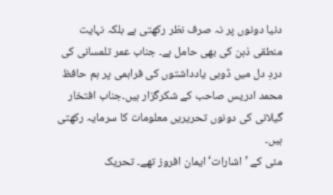دنیا دونوں پر نہ صرف نظر رکھتی ہے بلکہ نہایت منطقی ذہن کی بھی حامل ہے۔ جناب عمر تلمسانی کی دردِ دل میں ڈوبی یادداشتوں کی فراہمی پر ہم حافظ محمد ادریس صاحب کے شکرگزار ہیں۔جناب افتخار گیلانی کی دونوں تحریریں معلومات کا سرمایہ رکھتی ہیں۔
مئی کے ’اشارات‘ ایمان افروز تھے۔ تحریک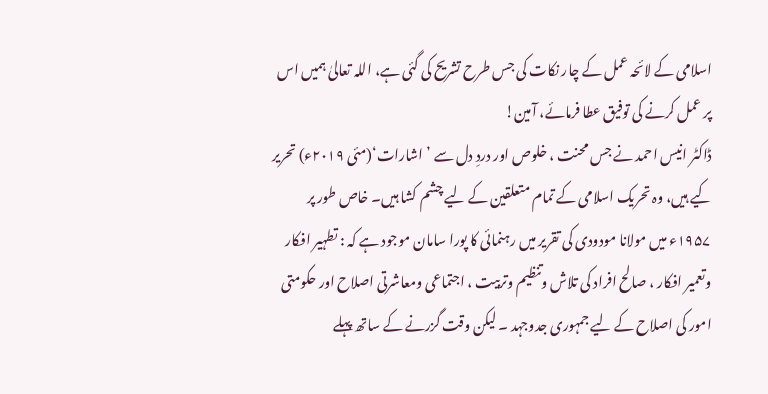اسلامی کے لائحہ عمل کے چار نکات کی جس طرح تشریح کی گئی ہے، اللہ تعالیٰ ہمیں اس پر عمل کرنے کی توفیق عطا فرمائے، آمین!
ڈاکٹر انیس احمد نے جس محنت ، خلوص اور دردِ دل سے ’اشارات‘(مئی ۲۰۱۹ء) تحریر کیے ہیں، وہ تحریک اسلامی کے تمام متعلقین کے لیے چشم کشا ہیں۔ خاص طور پر ۱۹۵۷ء میں مولانا مودودی کی تقریر میں رہنمائی کا پورا سامان موجود ہے کہ : تطہیر افکار وتعمیر افکار ، صالح افراد کی تلاش وتنظیم وتربیت ، اجتماعی ومعاشرتی اصلاح اور حکومتی امور کی اصلاح کے لیے جمہوری جدوجہد ۔ لیکن وقت گزرنے کے ساتھ پہلے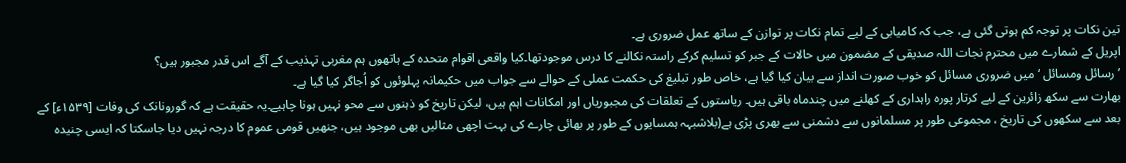تین نکات پر توجہ کم ہوتی گئی ہے، جب کہ کامیابی کے لیے تمام نکات پر توازن کے ساتھ عمل ضروری ہے۔
اپریل کے شمارے میں محترم نجات اللہ صدیقی کے مضمون میں حالات کے جبر کو تسلیم کرکے راستہ نکالنے کا درس موجودتھا۔کیا واقعی اقوام متحدہ کے ہاتھوں ہم مغربی تہذیب کے آگے اس قدر مجبور ہیں؟
’رسائل ومسائل ‘ میں ضروری مسائل کو خوب صورت انداز سے بیان کیا گیا ہے، خاص طور تبلیغ کی حکمت عملی کے حوالے سے جواب میں حکیمانہ پہلوئوں کو اُجاگر کیا گیا ہے۔
بھارت سے سکھ زائرین کے لیے کرتار پورہ راہداری کے کھلنے میں چندماہ باقی ہیں۔ ریاستوں کے تعلقات کی مجبوریاں اور امکانات اہم ہیں، لیکن تاریخ کو ذہنوں سے محو نہیں ہونا چاہیے۔یہ حقیقت ہے کہ گورونانک کی وفات [۱۵۳۹ء] کے بعد سے سکھوں کی تاریخ ، مجموعی طور پر مسلمانوں سے دشمنی سے بھری پڑی ہے(بلاشبہہ ہمسایوں کے طور پر بھائی چارے کی بہت اچھی مثالیں بھی موجود ہیں، جنھیں قومی عموم کا درجہ نہیں دیا جاسکتا کہ ایسی چنیدہ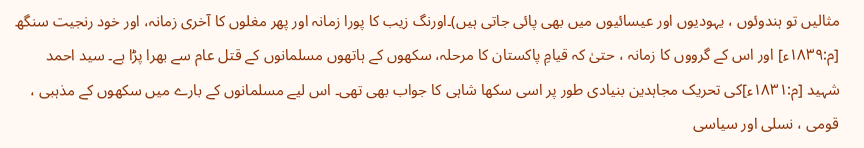مثالیں تو ہندوئوں ، یہودیوں اور عیسائیوں میں بھی پائی جاتی ہیں)۔اورنگ زیب کا پورا زمانہ اور پھر مغلوں کا آخری زمانہ، اور خود رنجیت سنگھ [م:۱۸۳۹ء] اور اس کے گرووں کا زمانہ ، حتیٰ کہ قیامِ پاکستان کا مرحلہ، سکھوں کے ہاتھوں مسلمانوں کے قتل عام سے بھرا پڑا ہے۔ سید احمد شہید [م:۱۸۳۱ء]کی تحریک مجاہدین بنیادی طور پر اسی سکھا شاہی کا جواب بھی تھی۔ اس لیے مسلمانوں کے بارے میں سکھوں کے مذہبی ، قومی ، نسلی اور سیاسی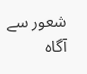شعور سے آگاہ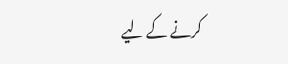کرنے کے لیے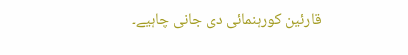قارئین کورہنمائی دی جانی چاہیے۔